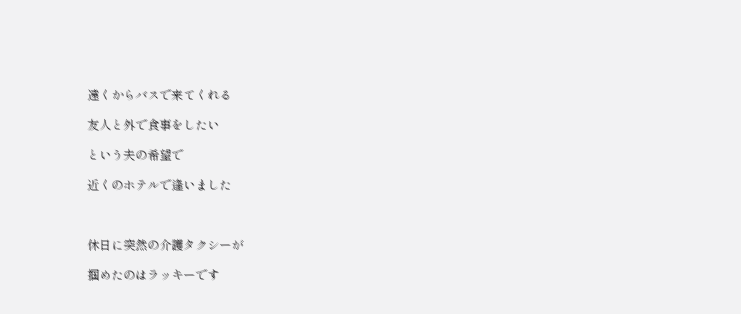遠くからバスで来てくれる

友人と外で食事をしたい

という夫の希望で

近くのホテルで逢いました



休日に突然の介護タクシーが

掴めたのはラッキーです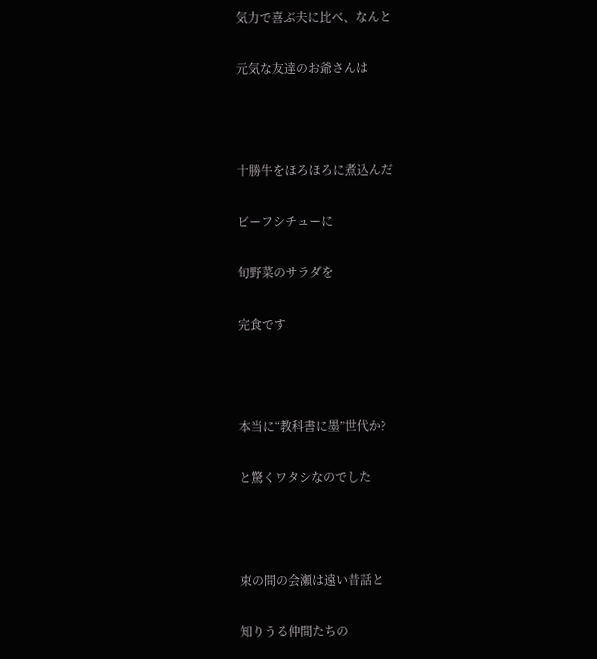気力で喜ぶ夫に比べ、なんと

元気な友達のお爺さんは



十勝牛をほろほろに煮込んだ

ビーフシチューに

旬野菜のサラダを

完食です



本当に“教科書に墨”世代か?

と驚くワタシなのでした



束の間の会瀬は遠い昔話と

知りうる仲間たちの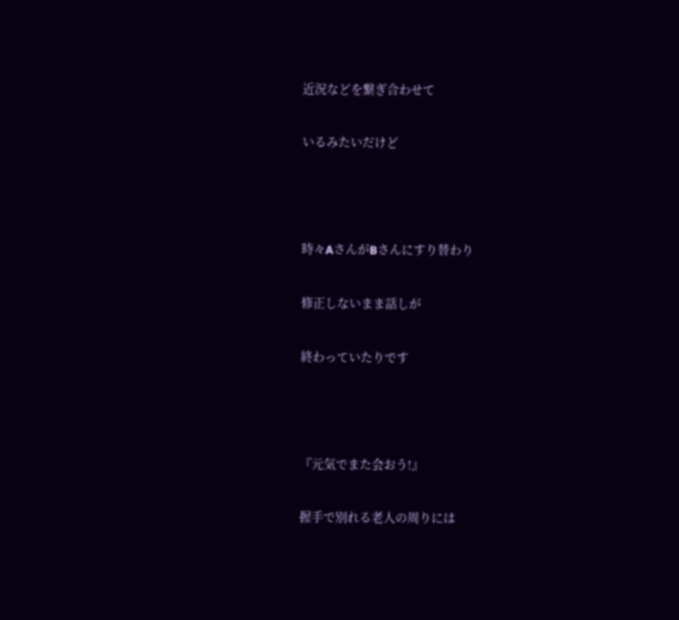近況などを繋ぎ合わせて

いるみたいだけど



時々AさんがBさんにすり替わり

修正しないまま話しが

終わっていたりです



『元気でまた会おう!』

握手で別れる老人の周りには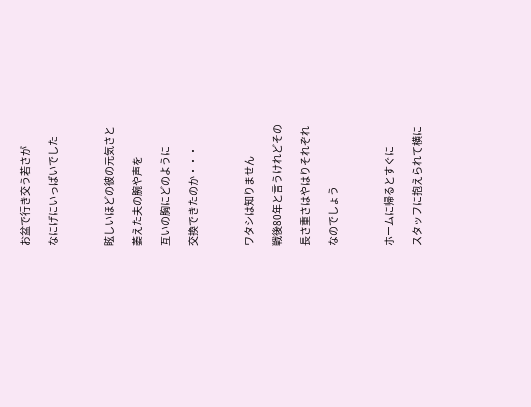お盆で行き交う若さが

なにげにいっぱいでした



眩しいほどの彼の元気さと

萎えた夫の腕や声を

互いの胸にどのように

交換できたのか・・・



ワタシは知りません

戦後80年と言うけれどその

長さ重さはやはりそれぞれ

なのでしょう



ホームに帰るとすぐに

スタッフに抱えられて横に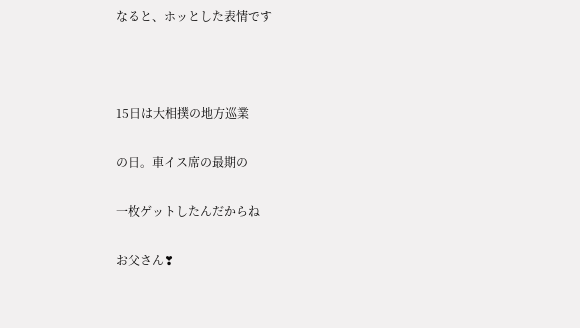なると、ホッとした表情です



15日は大相撲の地方巡業

の日。車イス席の最期の

一枚ゲットしたんだからね

お父さん❣